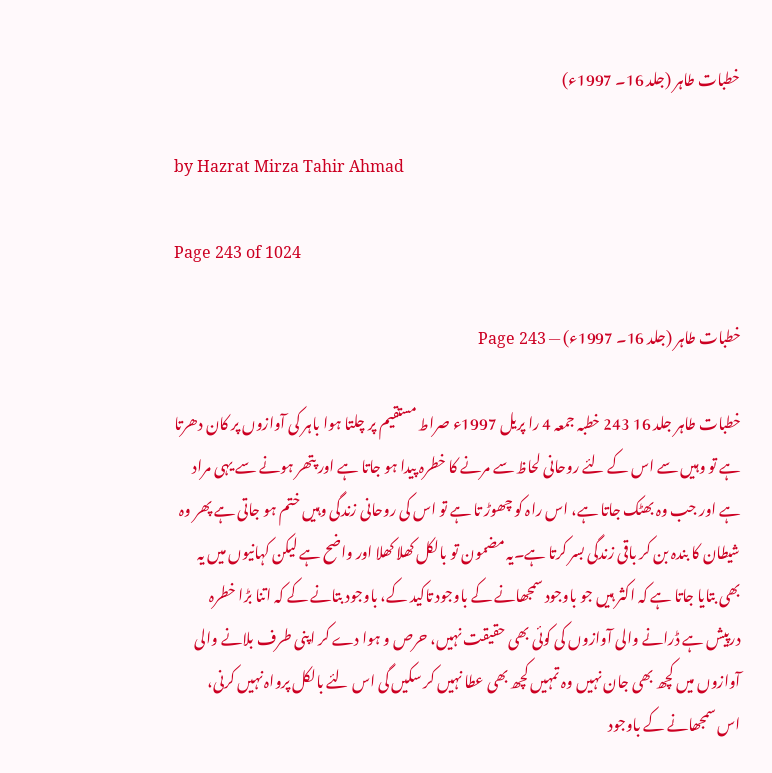خطبات طاہر (جلد 16۔ 1997ء)

by Hazrat Mirza Tahir Ahmad

Page 243 of 1024

خطبات طاہر (جلد 16۔ 1997ء) — Page 243

خطبات طاہر جلد 16 243 خطبہ جمعہ 4 را پریل 1997ء صراط مستقیم پر چلتا ہوا باہر کی آوازوں پر کان دھرتا ہے تو وہیں سے اس کے لئے روحانی لحاظ سے مرنے کا خطرہ پیدا ہو جاتا ہے اور پتھر ہونے سے یہی مراد ہے اور جب وہ بھٹک جاتا ہے، اس راہ کو چھوڑ تا ہے تو اس کی روحانی زندگی وہیں ختم ہو جاتی ہے پھر وہ شیطان کا بندہ بن کر باقی زندگی بسر کرتا ہے۔یہ مضمون تو بالکل کھلا کھلا اور واضح ہے لیکن کہانیوں میں یہ بھی بتایا جاتا ہے کہ اکثر ہیں جو باوجود سمجھانے کے باوجود تاکید کے، باوجود بتانے کے کہ اتنا بڑا خطرہ درپیش ہے ڈرانے والی آوازوں کی کوئی بھی حقیقت نہیں، حرص و ہوا دے کر اپنی طرف بلانے والی آوازوں میں کچھ بھی جان نہیں وہ تمہیں کچھ بھی عطا نہیں کر سکیں گی اس لئے بالکل پرواہ نہیں کرنی، اس سمجھانے کے باوجود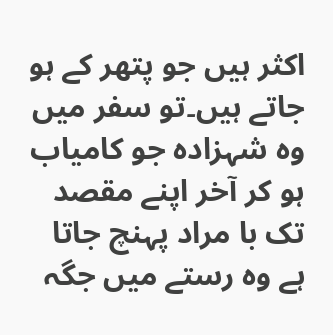اکثر ہیں جو پتھر کے ہو جاتے ہیں۔تو سفر میں وہ شہزادہ جو کامیاب ہو کر آخر اپنے مقصد تک با مراد پہنچ جاتا ہے وہ رستے میں جگہ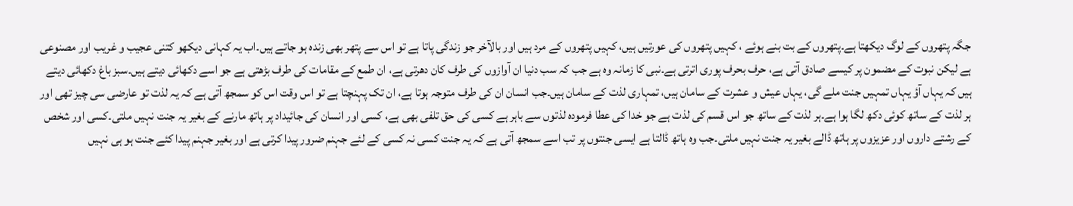جگہ پتھروں کے لوگ دیکھتا ہے۔پتھروں کے بت بنے ہوئے ، کہیں پتھروں کی عورتیں ہیں، کہیں پتھروں کے مرد ہیں اور بالآخر جو زندگی پاتا ہے تو اس سے پتھر بھی زندہ ہو جاتے ہیں۔اب یہ کہانی دیکھو کتنی عجیب و غریب اور مصنوعی ہے لیکن نبوت کے مضمون پر کیسے صادق آتی ہے، حرف بحرف پوری اترتی ہے۔نبی کا زمانہ وہ ہے جب کہ سب دنیا ان آوازوں کی طرف کان دھرتی ہے، ان طمع کے مقامات کی طرف بڑھتی ہے جو اسے دکھائی دیتے ہیں۔سبز باغ دکھائی دیتے ہیں کہ یہاں آؤ یہاں تمہیں جنت ملے گی، یہاں عیش و عشرت کے سامان ہیں، تمہاری لذت کے سامان ہیں۔جب انسان ان کی طرف متوجہ ہوتا ہے، ان تک پہنچتا ہے تو اس وقت اس کو سمجھ آتی ہے کہ یہ لذت تو عارضی سی چیز تھی اور ہر لذت کے ساتھ کوئی دکھ لگا ہوا ہے۔ہر لذت کے ساتھ جو اس قسم کی لذت ہے جو خدا کی عطا فرمودہ لذتوں سے باہر ہے کسی کی حق تلفی بھی ہے، کسی اور انسان کی جائیداد پر ہاتھ مارنے کے بغیر یہ جنت نہیں ملتی۔کسی اور شخص کے رشتے داروں اور عزیزوں پر ہاتھ ڈالے بغیر یہ جنت نہیں ملتی۔جب وہ ہاتھ ڈالتا ہے ایسی جنتوں پر تب اسے سمجھ آتی ہے کہ یہ جنت کسی نہ کسی کے لئے جہنم ضرور پیدا کرتی ہے اور بغیر جہنم پیدا کئے جنت ہو ہی نہیں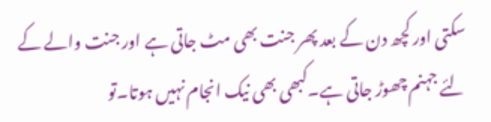سکتی اور کچھ دن کے بعد پھر جنت بھی مٹ جاتی ہے اور جنت والے کے لئے جہنم چھوڑ جاتی ہے۔کبھی بھی نیک انجام نہیں ہوتا۔تو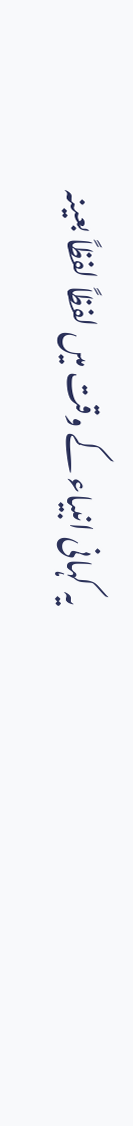یہ کہانی انبیاء کے وقت میں لفظاً لفظاً بعینہ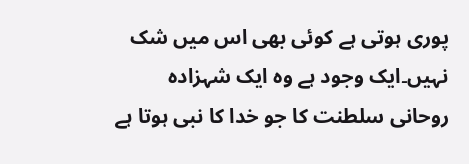پوری ہوتی ہے کوئی بھی اس میں شک نہیں۔ایک وجود ہے وہ ایک شہزادہ روحانی سلطنت کا جو خدا کا نبی ہوتا ہے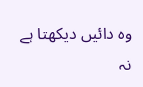وہ دائیں دیکھتا ہے نہ